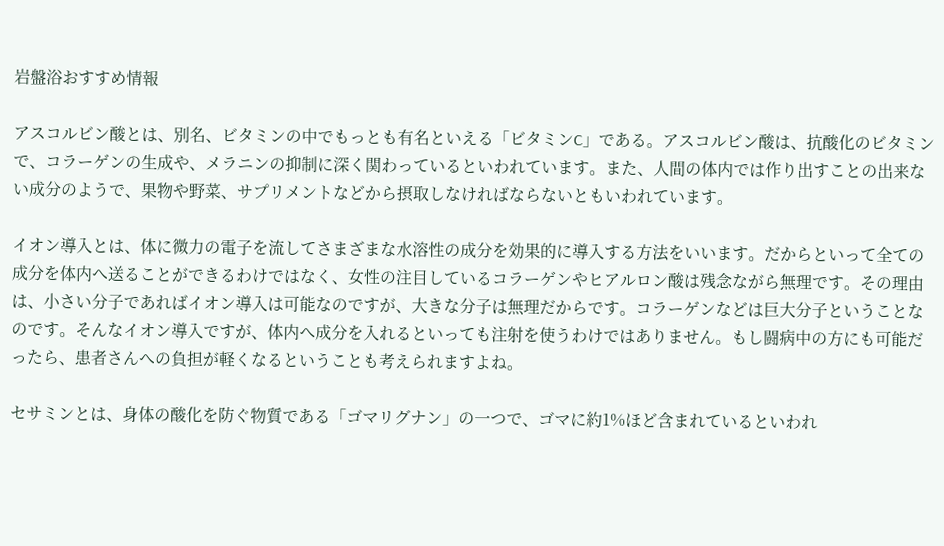岩盤浴おすすめ情報

アスコルビン酸とは、別名、ビタミンの中でもっとも有名といえる「ビタミンC」である。アスコルビン酸は、抗酸化のビタミンで、コラーゲンの生成や、メラニンの抑制に深く関わっているといわれています。また、人間の体内では作り出すことの出来ない成分のようで、果物や野菜、サプリメントなどから摂取しなければならないともいわれています。

イオン導入とは、体に微力の電子を流してさまざまな水溶性の成分を効果的に導入する方法をいいます。だからといって全ての成分を体内へ送ることができるわけではなく、女性の注目しているコラーゲンやヒアルロン酸は残念ながら無理です。その理由は、小さい分子であればイオン導入は可能なのですが、大きな分子は無理だからです。コラーゲンなどは巨大分子ということなのです。そんなイオン導入ですが、体内へ成分を入れるといっても注射を使うわけではありません。もし闘病中の方にも可能だったら、患者さんへの負担が軽くなるということも考えられますよね。

セサミンとは、身体の酸化を防ぐ物質である「ゴマリグナン」の一つで、ゴマに約1%ほど含まれているといわれ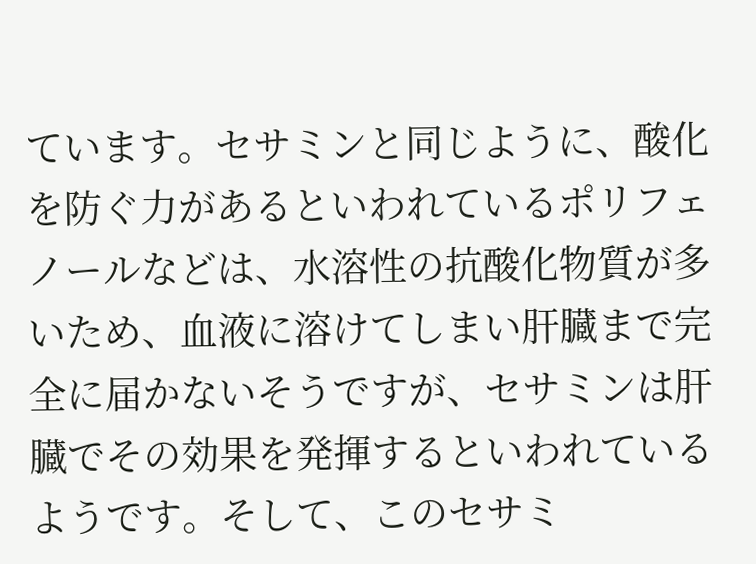ています。セサミンと同じように、酸化を防ぐ力があるといわれているポリフェノールなどは、水溶性の抗酸化物質が多いため、血液に溶けてしまい肝臓まで完全に届かないそうですが、セサミンは肝臓でその効果を発揮するといわれているようです。そして、このセサミ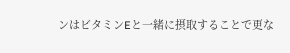ンはビタミンEと一緒に摂取することで更な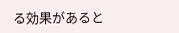る効果があると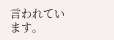言われています。